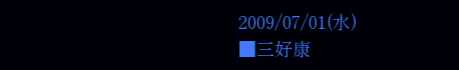2009/07/01(水)
■三好康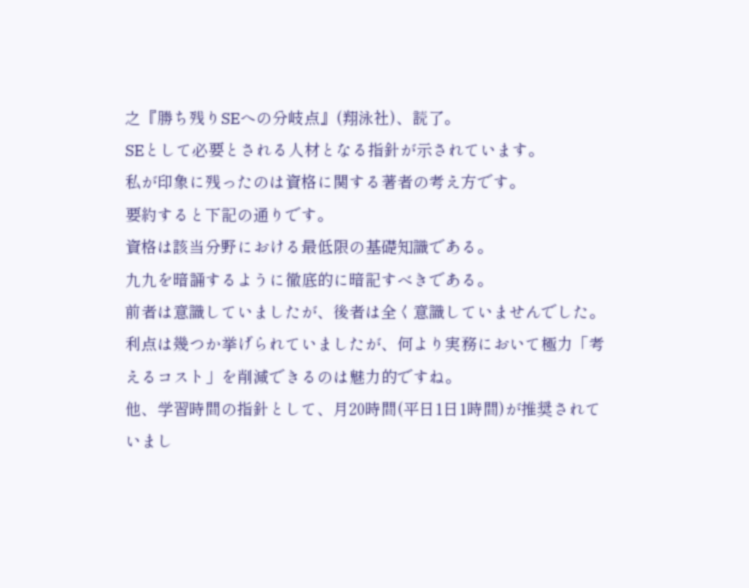之『勝ち残りSEへの分岐点』(翔泳社)、読了。
SEとして必要とされる人材となる指針が示されています。
私が印象に残ったのは資格に関する著者の考え方です。
要約すると下記の通りです。
資格は該当分野における最低限の基礎知識である。
九九を暗誦するように徹底的に暗記すべきである。
前者は意識していましたが、後者は全く意識していませんでした。
利点は幾つか挙げられていましたが、何より実務において極力「考えるコスト」を削減できるのは魅力的ですね。
他、学習時間の指針として、月20時間(平日1日1時間)が推奨されていまし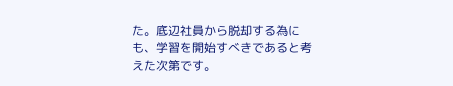た。底辺社員から脱却する為にも、学習を開始すべきであると考えた次第です。